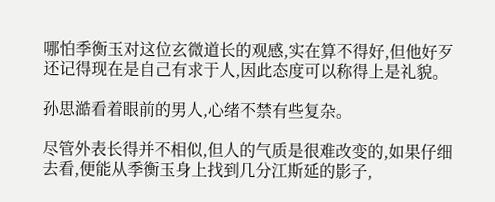哪怕季衡玉对这位玄微道长的观感,实在算不得好,但他好歹还记得现在是自己有求于人,因此态度可以称得上是礼貌。

孙思澔看着眼前的男人,心绪不禁有些复杂。

尽管外表长得并不相似,但人的气质是很难改变的,如果仔细去看,便能从季衡玉身上找到几分江斯延的影子,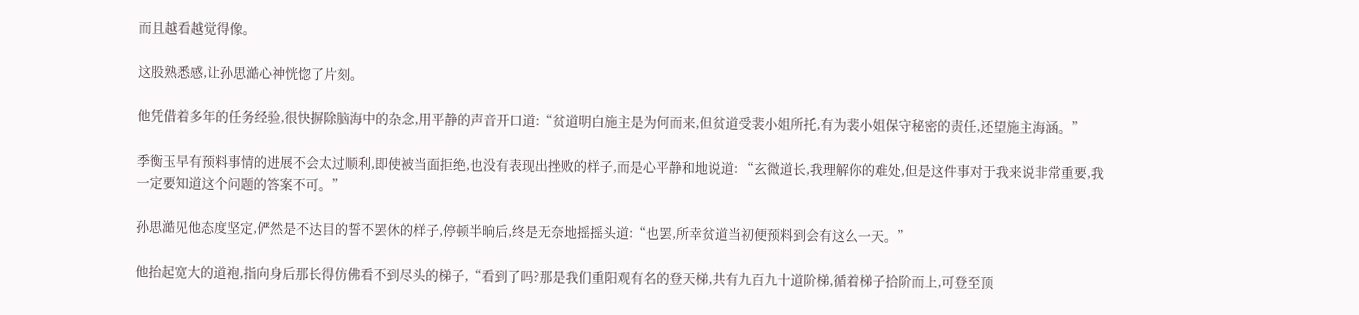而且越看越觉得像。

这股熟悉感,让孙思澔心神恍惚了片刻。

他凭借着多年的任务经验,很快摒除脑海中的杂念,用平静的声音开口道:“贫道明白施主是为何而来,但贫道受裴小姐所托,有为裴小姐保守秘密的责任,还望施主海涵。”

季衡玉早有预料事情的进展不会太过顺利,即使被当面拒绝,也没有表现出挫败的样子,而是心平静和地说道: “玄微道长,我理解你的难处,但是这件事对于我来说非常重要,我一定要知道这个问题的答案不可。”

孙思澔见他态度坚定,俨然是不达目的誓不罢休的样子,停顿半晌后,终是无奈地摇摇头道:“也罢,所幸贫道当初便预料到会有这么一天。”

他抬起宽大的道袍,指向身后那长得仿佛看不到尽头的梯子,“看到了吗?那是我们重阳观有名的登天梯,共有九百九十道阶梯,循着梯子拾阶而上,可登至顶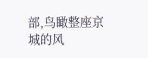部,鸟瞰整座京城的风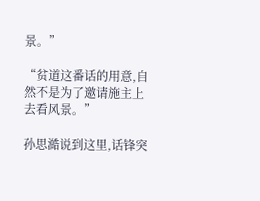景。”

“贫道这番话的用意,自然不是为了邀请施主上去看风景。”

孙思澔说到这里,话锋突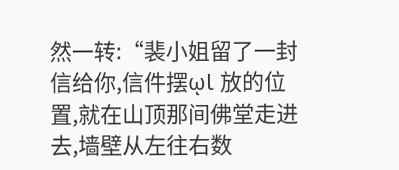然一转:“裴小姐留了一封信给你,信件摆ῳƖ 放的位置,就在山顶那间佛堂走进去,墙壁从左往右数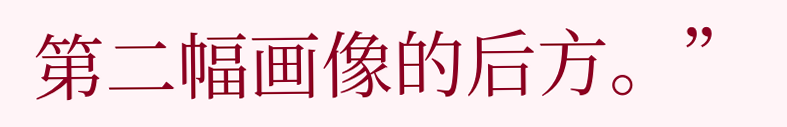第二幅画像的后方。”